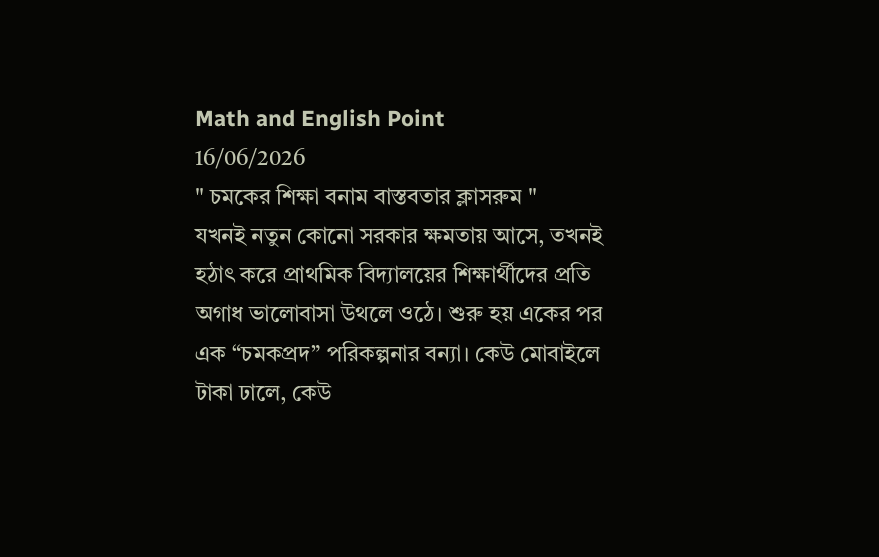Math and English Point
16/06/2026
" চমকের শিক্ষা বনাম বাস্তবতার ক্লাসরুম "
যখনই নতুন কোনো সরকার ক্ষমতায় আসে, তখনই হঠাৎ করে প্রাথমিক বিদ্যালয়ের শিক্ষার্থীদের প্রতি অগাধ ভালোবাসা উথলে ওঠে। শুরু হয় একের পর এক “চমকপ্রদ” পরিকল্পনার বন্যা। কেউ মোবাইলে টাকা ঢালে, কেউ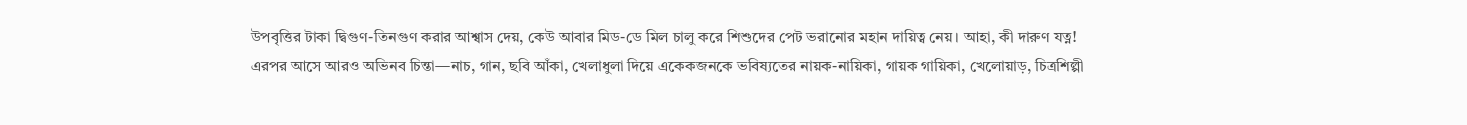উপবৃত্তির টাকা দ্বিগুণ-তিনগুণ করার আশ্বাস দেয়, কেউ আবার মিড-ডে মিল চালু করে শিশুদের পেট ভরানোর মহান দায়িত্ব নেয়। আহা, কী দারুণ যত্ন!
এরপর আসে আরও অভিনব চিন্তা—নাচ, গান, ছবি আঁকা, খেলাধুলা দিয়ে একেকজনকে ভবিষ্যতের নায়ক-নায়িকা, গায়ক গায়িকা, খেলোয়াড়, চিত্রশিল্পী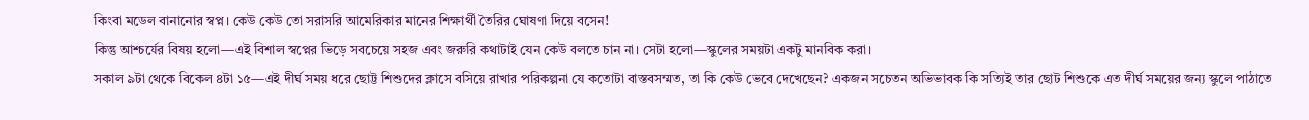কিংবা মডেল বানানোর স্বপ্ন। কেউ কেউ তো সরাসরি আমেরিকার মানের শিক্ষার্থী তৈরির ঘোষণা দিয়ে বসেন!
কিন্তু আশ্চর্যের বিষয় হলো—এই বিশাল স্বপ্নের ভিড়ে সবচেয়ে সহজ এবং জরুরি কথাটাই যেন কেউ বলতে চান না। সেটা হলো—স্কুলের সময়টা একটু মানবিক করা।
সকাল ৯টা থেকে বিকেল ৪টা ১৫—এই দীর্ঘ সময় ধরে ছোট্ট শিশুদের ক্লাসে বসিয়ে রাখার পরিকল্পনা যে কতোটা বাস্তবসম্মত, তা কি কেউ ভেবে দেখেছেন? একজন সচেতন অভিভাবক কি সত্যিই তার ছোট শিশুকে এত দীর্ঘ সময়ের জন্য স্কুলে পাঠাতে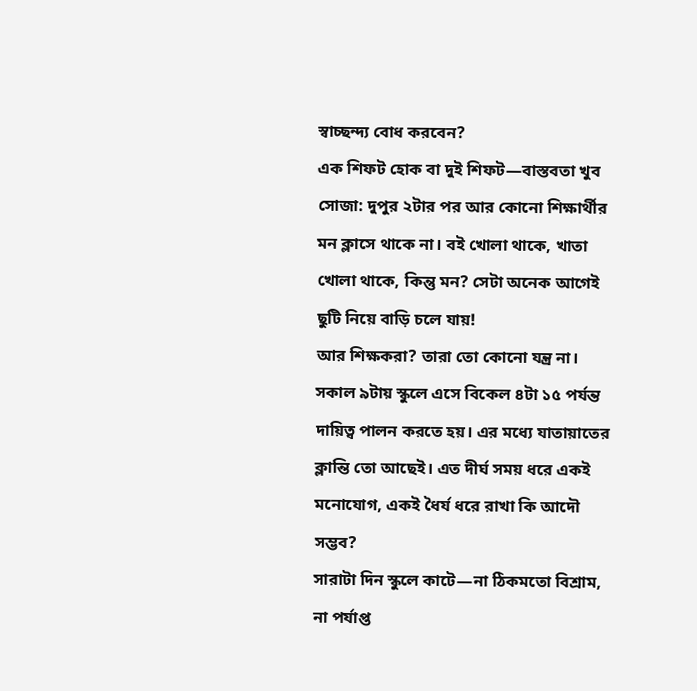স্বাচ্ছন্দ্য বোধ করবেন?
এক শিফট হোক বা দুই শিফট—বাস্তবতা খুব সোজা: দুপুর ২টার পর আর কোনো শিক্ষার্থীর মন ক্লাসে থাকে না। বই খোলা থাকে, খাতা খোলা থাকে, কিন্তু মন? সেটা অনেক আগেই ছুটি নিয়ে বাড়ি চলে যায়!
আর শিক্ষকরা? তারা তো কোনো যন্ত্র না। সকাল ৯টায় স্কুলে এসে বিকেল ৪টা ১৫ পর্যন্ত দায়িত্ব পালন করতে হয়। এর মধ্যে যাতায়াতের ক্লান্তি তো আছেই। এত দীর্ঘ সময় ধরে একই মনোযোগ, একই ধৈর্য ধরে রাখা কি আদৌ সম্ভব?
সারাটা দিন স্কুলে কাটে—না ঠিকমতো বিশ্রাম, না পর্যাপ্ত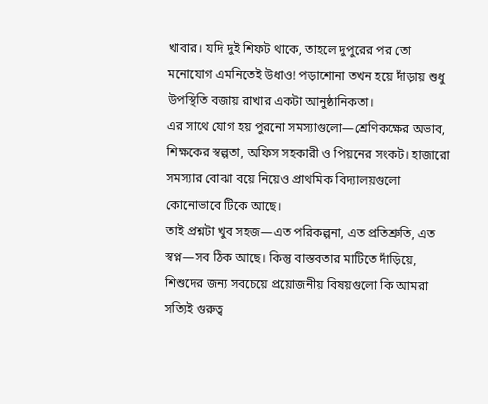খাবার। যদি দুই শিফট থাকে, তাহলে দুপুরের পর তো মনোযোগ এমনিতেই উধাও! পড়াশোনা তখন হয়ে দাঁড়ায় শুধু উপস্থিতি বজায় রাখার একটা আনুষ্ঠানিকতা।
এর সাথে যোগ হয় পুরনো সমস্যাগুলো—শ্রেণিকক্ষের অভাব, শিক্ষকের স্বল্পতা, অফিস সহকারী ও পিয়নের সংকট। হাজারো সমস্যার বোঝা বয়ে নিয়েও প্রাথমিক বিদ্যালয়গুলো কোনোভাবে টিকে আছে।
তাই প্রশ্নটা খুব সহজ—এত পরিকল্পনা, এত প্রতিশ্রুতি, এত স্বপ্ন—সব ঠিক আছে। কিন্তু বাস্তবতার মাটিতে দাঁড়িয়ে, শিশুদের জন্য সবচেয়ে প্রয়োজনীয় বিষয়গুলো কি আমরা সত্যিই গুরুত্ব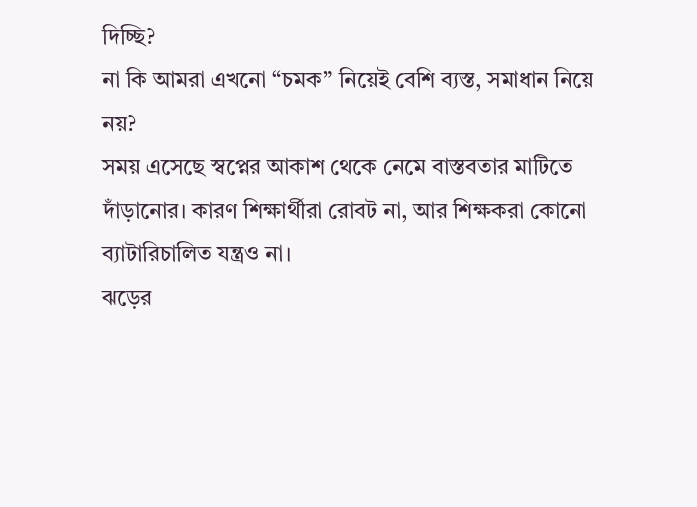দিচ্ছি?
না কি আমরা এখনো “চমক” নিয়েই বেশি ব্যস্ত, সমাধান নিয়ে নয়?
সময় এসেছে স্বপ্নের আকাশ থেকে নেমে বাস্তবতার মাটিতে দাঁড়ানোর। কারণ শিক্ষার্থীরা রোবট না, আর শিক্ষকরা কোনো ব্যাটারিচালিত যন্ত্রও না।
ঝড়ের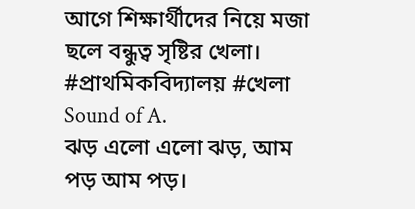আগে শিক্ষার্থীদের নিয়ে মজা ছলে বন্ধুত্ব সৃষ্টির খেলা।
#প্রাথমিকবিদ্যালয় #খেলা
Sound of A.
ঝড় এলো এলো ঝড়, আম পড় আম পড়।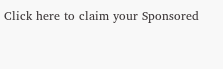Click here to claim your Sponsored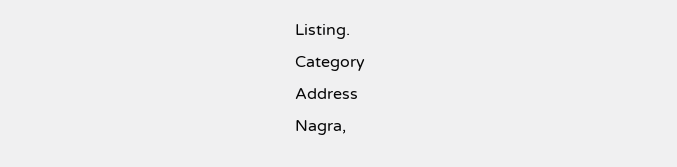Listing.
Category
Address
Nagra,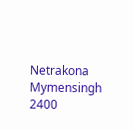Netrakona
Mymensingh
2400